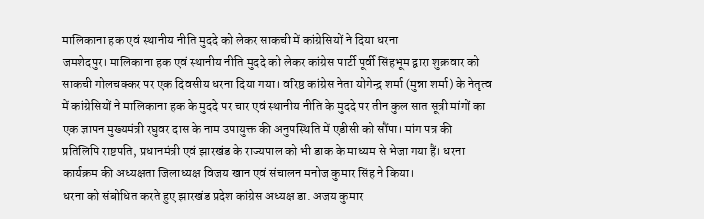मालिकाना हक एवं स्थानीय नीति मुददे को लेकर साकची में कांग्रेसियों ने दिया धरना
जमशेदपुर। मालिकाना हक एवं स्थानीय नीति मुददे को लेकर कांग्रेस पार्टी पूर्वी सिंहभूम द्वारा शुक्रवार को साकची गोलचक्कर पर एक दिवसीय धरना दिया गया। वरिष्ठ कांग्रेस नेता योगेन्द्र शर्मा (मुन्ना शर्मा) के नेतृत्व में कांग्रेसियों ने मालिकाना हक के मुददे पर चार एवं स्थानीय नीति के मुददे पर तीन कुल सात सूत्री मांगों का एक ज्ञापन मुख्यमंत्री रघुवर दास के नाम उपायुक्त की अनुपस्थिति में एडीसी को सौंपा। मांग पत्र की प्रतिलिपि राष्टपति, प्रधानमंत्री एवं झारखंड के राज्यपाल को भी डाक के माध्यम से भेजा गया हैं। धरना कार्यक्रम की अध्यक्षता जिलाध्यक्ष विजय खान एवं संचालन मनोज कुमार सिंह ने किया।
धरना को संबोधित करते हुए झारखंड प्रदेश कांग्रेस अध्यक्ष डा. अजय कुमार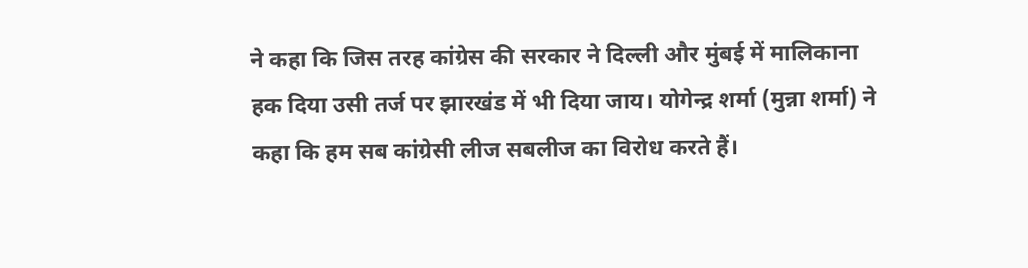ने कहा कि जिस तरह कांग्रेस की सरकार ने दिल्ली और मुंबई में मालिकाना हक दिया उसी तर्ज पर झारखंड में भी दिया जाय। योगेन्द्र शर्मा (मुन्ना शर्मा) ने कहा कि हम सब कांग्रेसी लीज सबलीज का विरोध करते हैं।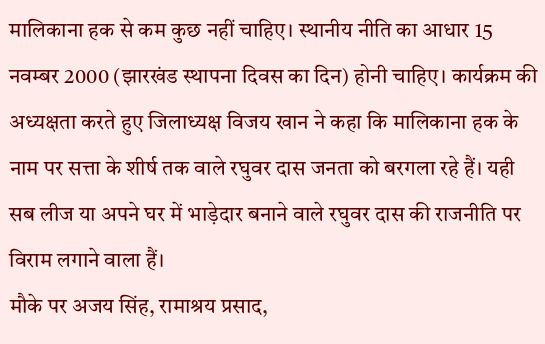मालिकाना हक से कम कुछ नहीं चाहिए। स्थानीय नीति का आधार 15 नवम्बर 2000 (झारखंड स्थापना दिवस का दिन) होनी चाहिए। कार्यक्रम की अध्यक्षता करते हुए जिलाध्यक्ष विजय खान ने कहा कि मालिकाना हक के नाम पर सत्ता के शीर्ष तक वाले रघुवर दास जनता को बरगला रहे हैं। यही सब लीज या अपने घर में भाड़ेदार बनाने वाले रघुवर दास की राजनीति पर विराम लगाने वाला हैं।
मौके पर अजय सिंह, रामाश्रय प्रसाद,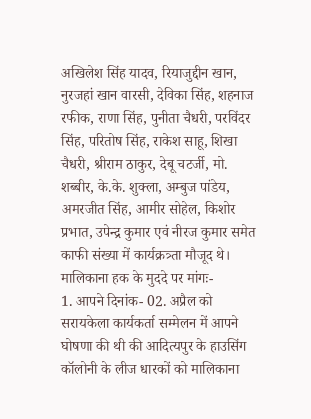अखिलेश सिंह यादव, रियाजुद्दीन खान, नुरजहां खान वारसी, देविका सिंह, शहनाज रफीक, राणा सिंह, पुनीता चैधरी, परविंदर सिंह, परितोष सिंह, राकेश साहू, शिखा चैधरी, श्रीराम ठाकुर, देबू चटर्जी, मो. शब्बीर, के.के. शुक्ला, अम्बुज पांडेय, अमरजीत सिंह, आमीर सोहेल, किशोर प्रभात, उपेन्द्र कुमार एवं नीरज कुमार समेत काफी संख्या में कार्यक्रत्र्ता मौजूद थे।
मालिकाना हक के मुददे पर मांगः-
1. आपने दिनांक- 02. अप्रैल को सरायकेला कार्यकर्ता सम्मेलन में आपने घोषणा की थी की आदित्यपुर के हाउसिंग कॉलोनी के लीज धारकों को मालिकाना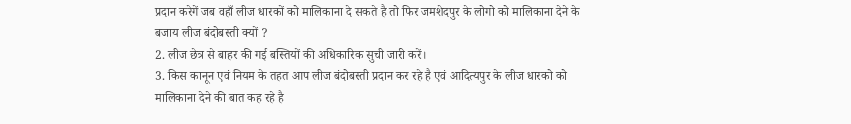प्रदान करेगें जब वहाँ लीज धारकों को मालिकाना दे सकते है तो फिर जमशेदपुर के लोगो को मालिकाना देने के बजाय लीज बंदोबस्ती क्यों ?
2. लीज छेत्र से बाहर की गई बस्तियों की अधिकारिक सुची जारी करें।
3. किस कानून एवं नियम के तहत आप लीज बंदोबस्ती प्रदान कर रहे है एवं आदित्यपुर के लीज धारको को मालिकाना देने की बात कह रहे है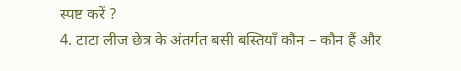स्पष्ट करें ?
4. टाटा लीज छेत्र के अंतर्गत बसी बस्तियाँ कौन – कौन हैं और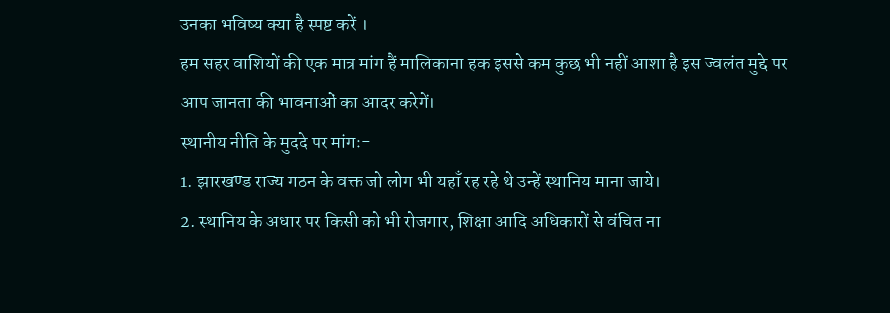उनका भविष्य क्या है स्पष्ट करें ।
हम सहर वाशियों की एक मात्र मांग हैं मालिकाना हक इससे कम कुछ भी नहीं आशा है इस ज्वलंत मुद्दे पर आप जानता की भावनाओं का आदर करेगें।
स्थानीय नीति के मुददे पर मांगः-
1. झारखण्ड राज्य गठन के वक्त जो लोग भी यहाँ रह रहे थे उन्हें स्थानिय माना जाये।
2. स्थानिय के अधार पर किसी को भी रोजगार, शिक्षा आदि अधिकारों से वंचित ना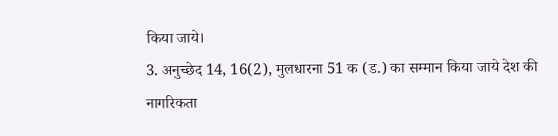किया जाये।
3. अनुच्छेद 14, 16(2), मुलधारना 51 क (ड.) का सम्मान किया जाये देश की नागरिकता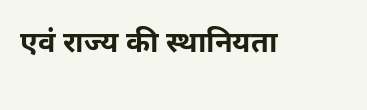एवं राज्य की स्थानियता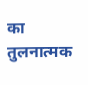का तुलनात्मक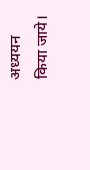अध्ययन किया जाये।